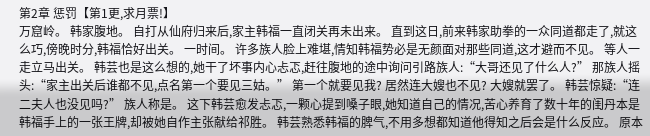第2章 惩罚【第1更,求月票!】
万窟岭。 韩家腹地。 自打从仙府归来后,家主韩福一直闭关再未出来。 直到这日,前来韩家助拳的一众同道都走了,就这么巧,傍晚时分,韩福恰好出关。 一时间。 许多族人脸上难堪,情知韩福势必是无颜面对那些同道,这才避而不见。 等人一走立马出关。 韩芸也是这么想的,她干了坏事内心忐忑,赶往腹地的途中询问引路族人:“大哥还见了什么人?” 那族人摇头:“家主出关后谁都不见,点名第一个要见三姑。” 第一个就要见我? 居然连大嫂也不见? 大嫂就罢了。 韩芸惊疑:“连二夫人也没见吗?” 族人称是。 这下韩芸愈发忐忑,一颗心提到嗓子眼,她知道自己的情况,苦心养育了数十年的闺丹本是韩福手上的一张王牌,却被她自作主张献给祁胜。 韩芸熟悉韩福的脾气,不用多想都知道他得知之后会是什么反应。 原本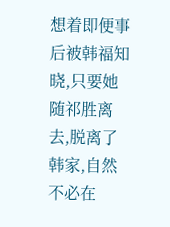想着即便事后被韩福知晓,只要她随祁胜离去,脱离了韩家,自然不必在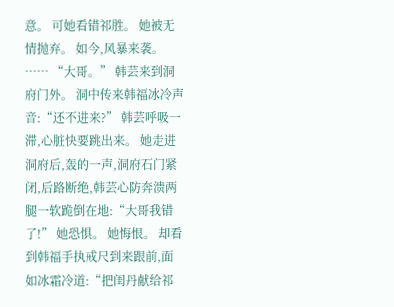意。 可她看错祁胜。 她被无情抛弃。 如今,风暴来袭。 …… “大哥。” 韩芸来到洞府门外。 洞中传来韩福冰冷声音:“还不进来?” 韩芸呼吸一滞,心脏快要跳出来。 她走进洞府后,轰的一声,洞府石门紧闭,后路断绝,韩芸心防奔溃两腿一软跪倒在地:“大哥我错了!” 她恐惧。 她悔恨。 却看到韩福手执戒尺到来跟前,面如冰霜冷道:“把闺丹献给祁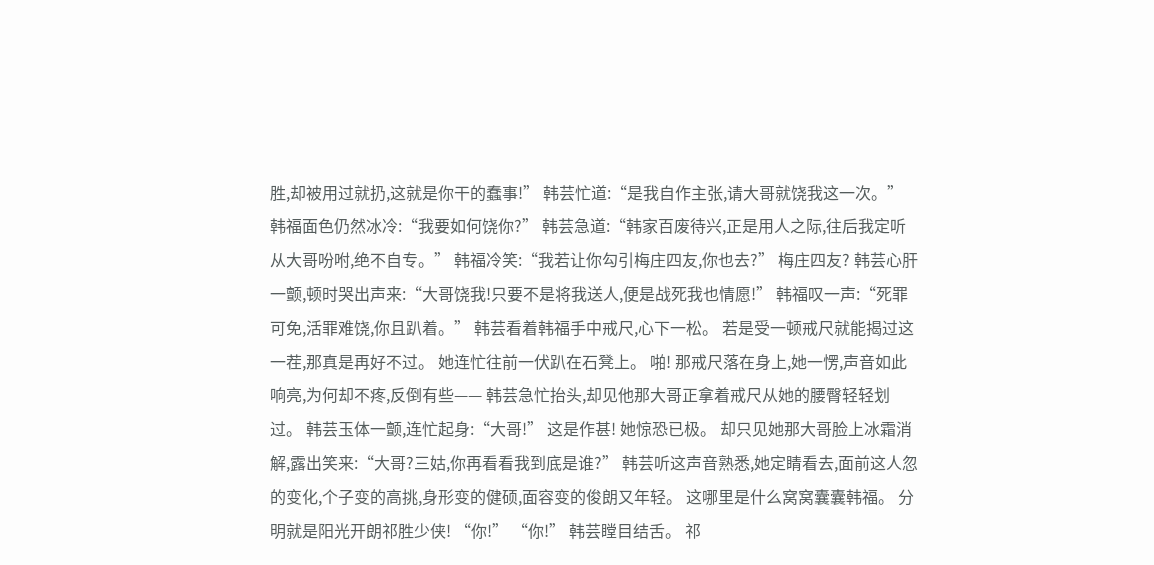胜,却被用过就扔,这就是你干的蠢事!” 韩芸忙道:“是我自作主张,请大哥就饶我这一次。” 韩福面色仍然冰冷:“我要如何饶你?” 韩芸急道:“韩家百废待兴,正是用人之际,往后我定听从大哥吩咐,绝不自专。” 韩福冷笑:“我若让你勾引梅庄四友,你也去?” 梅庄四友? 韩芸心肝一颤,顿时哭出声来:“大哥饶我!只要不是将我送人,便是战死我也情愿!” 韩福叹一声:“死罪可免,活罪难饶,你且趴着。” 韩芸看着韩福手中戒尺,心下一松。 若是受一顿戒尺就能揭过这一茬,那真是再好不过。 她连忙往前一伏趴在石凳上。 啪! 那戒尺落在身上,她一愣,声音如此响亮,为何却不疼,反倒有些—— 韩芸急忙抬头,却见他那大哥正拿着戒尺从她的腰臀轻轻划过。 韩芸玉体一颤,连忙起身:“大哥!” 这是作甚! 她惊恐已极。 却只见她那大哥脸上冰霜消解,露出笑来:“大哥?三姑,你再看看我到底是谁?” 韩芸听这声音熟悉,她定睛看去,面前这人忽的变化,个子变的高挑,身形变的健硕,面容变的俊朗又年轻。 这哪里是什么窝窝囊囊韩福。 分明就是阳光开朗祁胜少侠! “你!” “你!” 韩芸瞠目结舌。 祁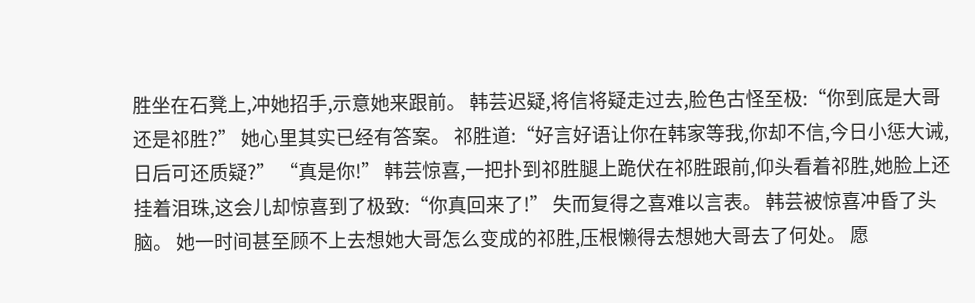胜坐在石凳上,冲她招手,示意她来跟前。 韩芸迟疑,将信将疑走过去,脸色古怪至极:“你到底是大哥还是祁胜?” 她心里其实已经有答案。 祁胜道:“好言好语让你在韩家等我,你却不信,今日小惩大诫,日后可还质疑?” “真是你!” 韩芸惊喜,一把扑到祁胜腿上跪伏在祁胜跟前,仰头看着祁胜,她脸上还挂着泪珠,这会儿却惊喜到了极致:“你真回来了!” 失而复得之喜难以言表。 韩芸被惊喜冲昏了头脑。 她一时间甚至顾不上去想她大哥怎么变成的祁胜,压根懒得去想她大哥去了何处。 愿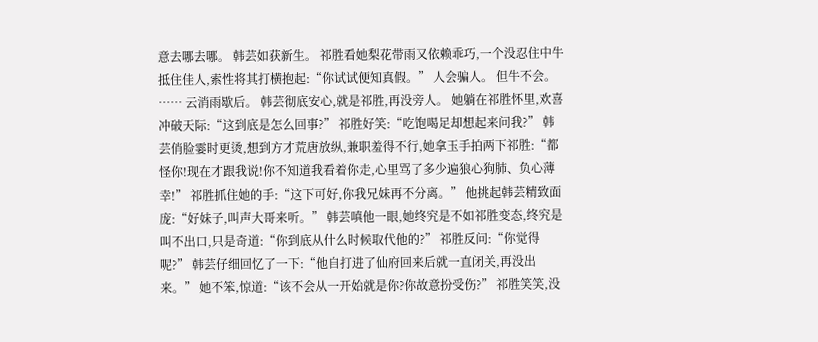意去哪去哪。 韩芸如获新生。 祁胜看她梨花带雨又依赖乖巧,一个没忍住中牛抵住佳人,索性将其打横抱起:“你试试便知真假。” 人会骗人。 但牛不会。 …… 云消雨歇后。 韩芸彻底安心,就是祁胜,再没旁人。 她躺在祁胜怀里,欢喜冲破天际:“这到底是怎么回事?” 祁胜好笑:“吃饱喝足却想起来问我?” 韩芸俏脸霎时更烫,想到方才荒唐放纵,兼职羞得不行,她拿玉手拍两下祁胜:“都怪你!现在才跟我说!你不知道我看着你走,心里骂了多少遍狼心狗肺、负心薄幸!” 祁胜抓住她的手:“这下可好,你我兄妹再不分离。” 他挑起韩芸精致面庞:“好妹子,叫声大哥来听。” 韩芸嗔他一眼,她终究是不如祁胜变态,终究是叫不出口,只是奇道:“你到底从什么时候取代他的?” 祁胜反问:“你觉得呢?” 韩芸仔细回忆了一下:“他自打进了仙府回来后就一直闭关,再没出来。” 她不笨,惊道:“该不会从一开始就是你?你故意扮受伤?” 祁胜笑笑,没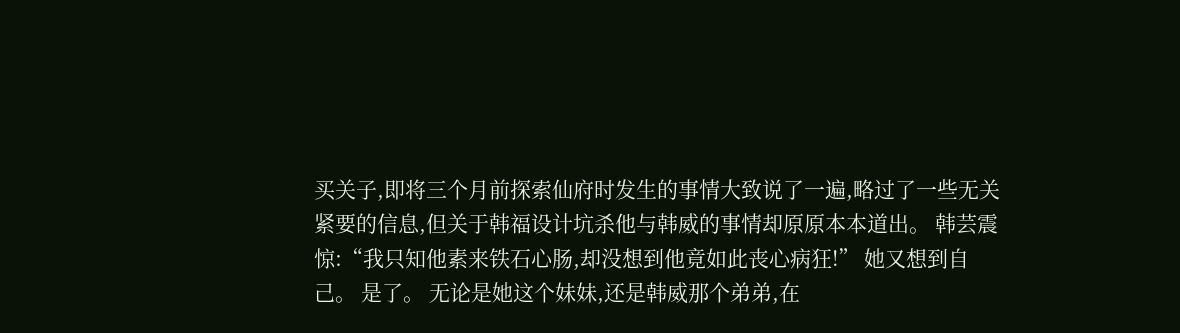买关子,即将三个月前探索仙府时发生的事情大致说了一遍,略过了一些无关紧要的信息,但关于韩福设计坑杀他与韩威的事情却原原本本道出。 韩芸震惊:“我只知他素来铁石心肠,却没想到他竟如此丧心病狂!” 她又想到自己。 是了。 无论是她这个妹妹,还是韩威那个弟弟,在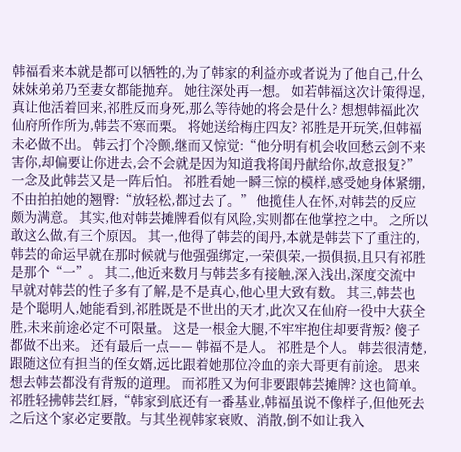韩福看来本就是都可以牺牲的,为了韩家的利益亦或者说为了他自己,什么妹妹弟弟乃至妻女都能抛弃。 她往深处再一想。 如若韩福这次计策得逞,真让他活着回来,祁胜反而身死,那么等待她的将会是什么? 想想韩福此次仙府所作所为,韩芸不寒而栗。 将她送给梅庄四友? 祁胜是开玩笑,但韩福未必做不出。 韩云打个冷颤,继而又惊觉:“他分明有机会收回愁云剑不来害你,却偏要让你进去,会不会就是因为知道我将闺丹献给你,故意报复?” 一念及此韩芸又是一阵后怕。 祁胜看她一瞬三惊的模样,感受她身体紧绷,不由拍拍她的翘臀:“放轻松,都过去了。” 他揽佳人在怀,对韩芸的反应颇为满意。 其实,他对韩芸摊牌看似有风险,实则都在他掌控之中。 之所以敢这么做,有三个原因。 其一,他得了韩芸的闺丹,本就是韩芸下了重注的,韩芸的命运早就在那时候就与他强强绑定,一荣俱荣,一损俱损,且只有祁胜是那个“一”。 其二,他近来数月与韩芸多有接触,深入浅出,深度交流中早就对韩芸的性子多有了解,是不是真心,他心里大致有数。 其三,韩芸也是个聪明人,她能看到,祁胜既是不世出的天才,此次又在仙府一役中大获全胜,未来前途必定不可限量。 这是一根金大腿,不牢牢抱住却要背叛? 傻子都做不出来。 还有最后一点—— 韩福不是人。 祁胜是个人。 韩芸很清楚,跟随这位有担当的侄女婿,远比跟着她那位冷血的亲大哥更有前途。 思来想去韩芸都没有背叛的道理。 而祁胜又为何非要跟韩芸摊牌? 这也简单。 祁胜轻拂韩芸红唇,“韩家到底还有一番基业,韩福虽说不像样子,但他死去之后这个家必定要散。与其坐视韩家衰败、消散,倒不如让我入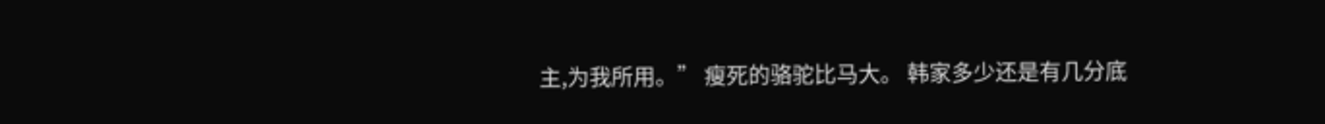主,为我所用。” 瘦死的骆驼比马大。 韩家多少还是有几分底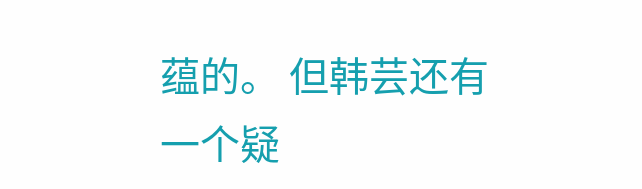蕴的。 但韩芸还有一个疑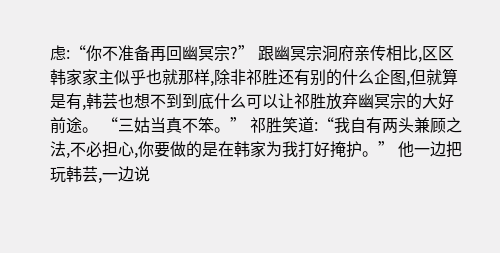虑:“你不准备再回幽冥宗?” 跟幽冥宗洞府亲传相比,区区韩家家主似乎也就那样,除非祁胜还有别的什么企图,但就算是有,韩芸也想不到到底什么可以让祁胜放弃幽冥宗的大好前途。 “三姑当真不笨。” 祁胜笑道:“我自有两头兼顾之法,不必担心,你要做的是在韩家为我打好掩护。” 他一边把玩韩芸,一边说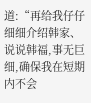道:“再给我仔仔细细介绍韩家、说说韩福,事无巨细,确保我在短期内不会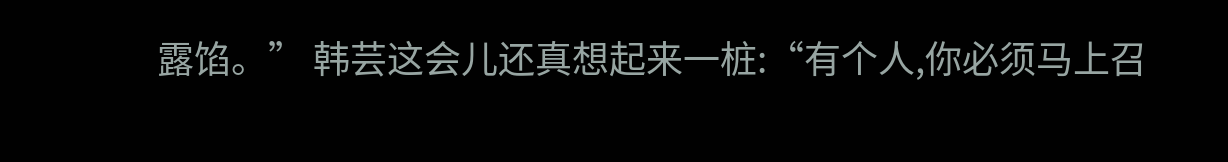露馅。” 韩芸这会儿还真想起来一桩:“有个人,你必须马上召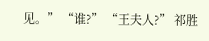见。” “谁?” “王夫人?” 祁胜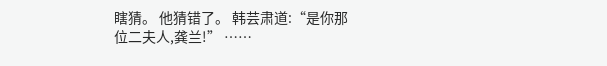瞎猜。 他猜错了。 韩芸肃道:“是你那位二夫人,龚兰!” ……